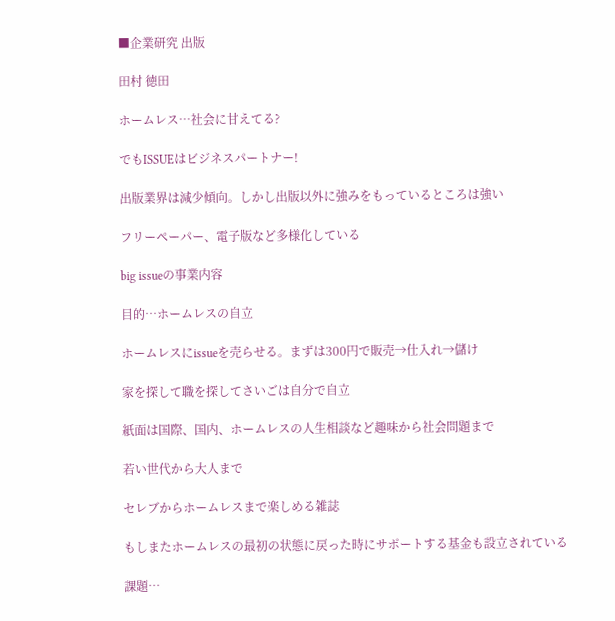■企業研究 出版

田村 徳田

ホームレス…社会に甘えてる?

でもISSUEはビジネスパートナー!

出版業界は減少傾向。しかし出版以外に強みをもっているところは強い

フリーペーパー、電子版など多様化している

big issueの事業内容

目的…ホームレスの自立

ホームレスにissueを売らせる。まずは300円で販売→仕入れ→儲け

家を探して職を探してさいごは自分で自立

紙面は国際、国内、ホームレスの人生相談など趣味から社会問題まで

若い世代から大人まで

セレブからホームレスまで楽しめる雑誌

もしまたホームレスの最初の状態に戻った時にサポートする基金も設立されている

課題…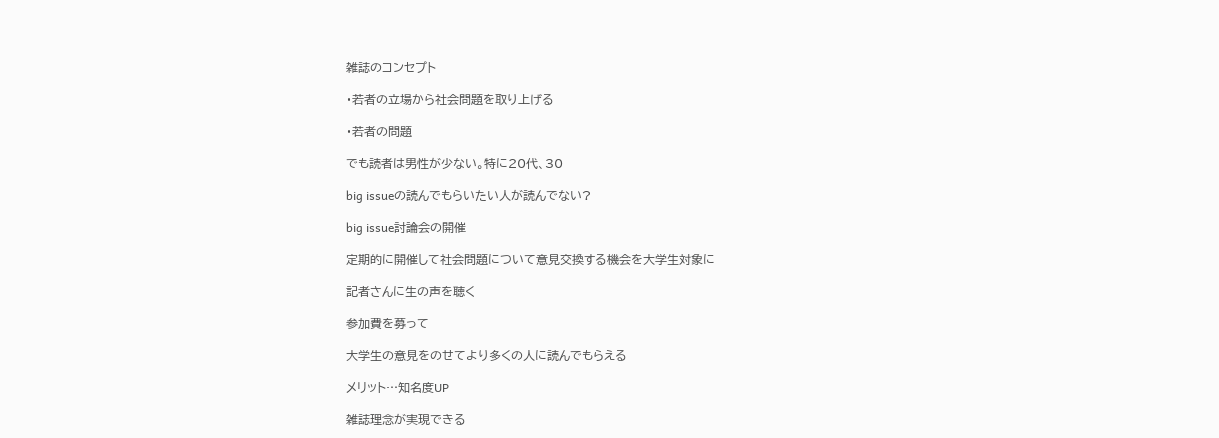雑誌のコンセプト

・若者の立場から社会問題を取り上げる

・若者の問題

でも読者は男性が少ない。特に20代、30

big issueの読んでもらいたい人が読んでない?

big issue討論会の開催

定期的に開催して社会問題について意見交換する機会を大学生対象に

記者さんに生の声を聴く

参加費を募って

大学生の意見をのせてより多くの人に読んでもらえる

メリット…知名度UP

雑誌理念が実現できる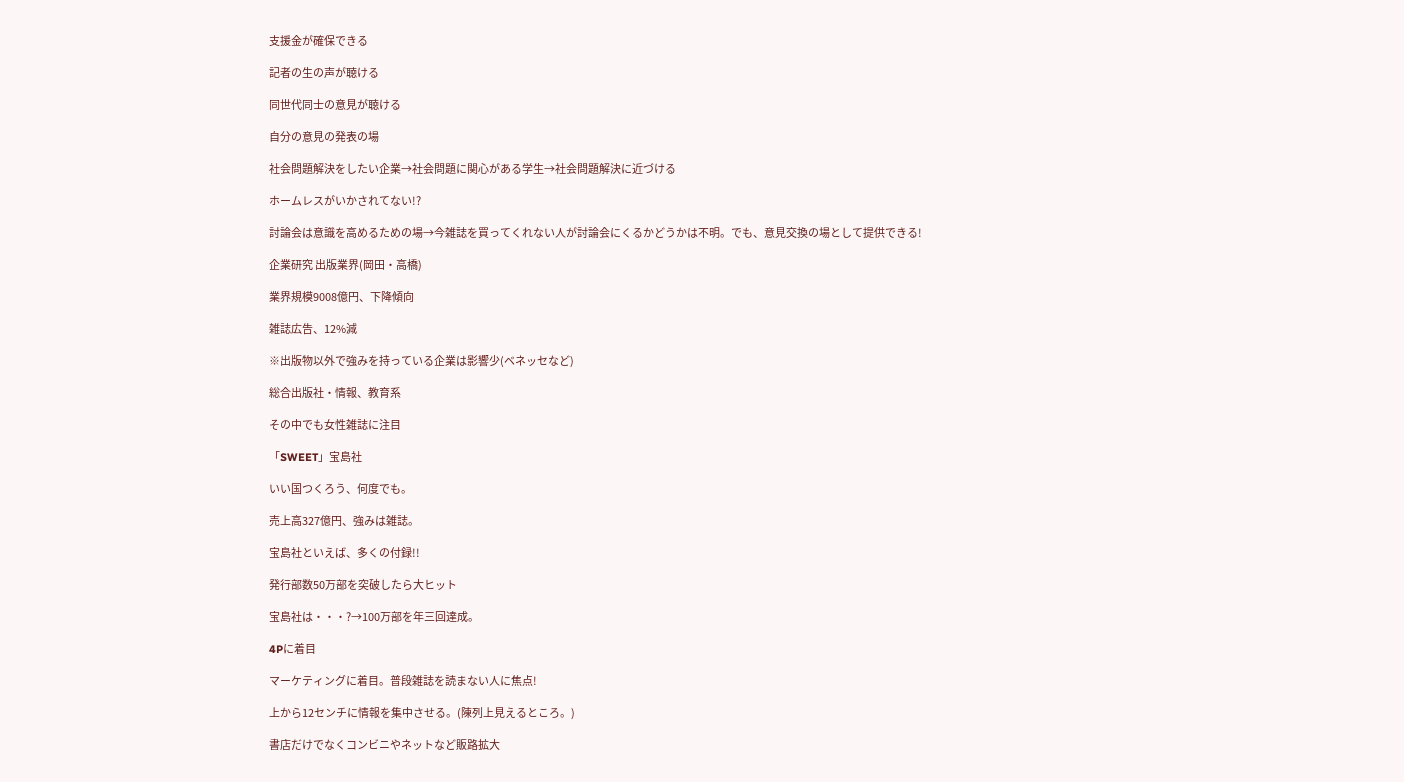支援金が確保できる

記者の生の声が聴ける

同世代同士の意見が聴ける

自分の意見の発表の場

社会問題解決をしたい企業→社会問題に関心がある学生→社会問題解決に近づける

ホームレスがいかされてない!?

討論会は意識を高めるための場→今雑誌を買ってくれない人が討論会にくるかどうかは不明。でも、意見交換の場として提供できる!

企業研究 出版業界(岡田・高橋)

業界規模9008億円、下降傾向

雑誌広告、12%減

※出版物以外で強みを持っている企業は影響少(ベネッセなど)

総合出版社・情報、教育系

その中でも女性雑誌に注目

「SWEET」宝島社

いい国つくろう、何度でも。

売上高327億円、強みは雑誌。

宝島社といえば、多くの付録!!

発行部数50万部を突破したら大ヒット

宝島社は・・・?→100万部を年三回達成。

4Pに着目

マーケティングに着目。普段雑誌を読まない人に焦点!

上から12センチに情報を集中させる。(陳列上見えるところ。)

書店だけでなくコンビニやネットなど販路拡大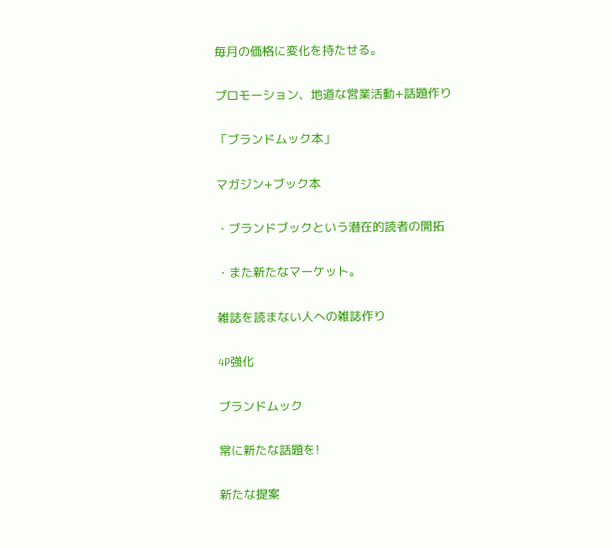毎月の価格に変化を持たせる。

プロモーション、地道な営業活動+話題作り

「ブランドムック本」

マガジン+ブック本

・ブランドブックという潜在的読者の開拓

・また新たなマーケット。

雑誌を読まない人への雑誌作り

4P強化

ブランドムック

常に新たな話題を!

新たな提案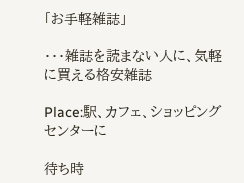「お手軽雑誌」

・・・雑誌を読まない人に、気軽に買える格安雑誌

Place:駅、カフェ、ショッピングセンターに

待ち時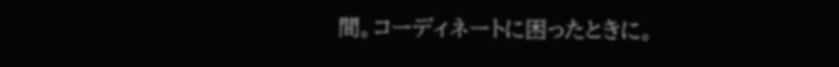間。コーディネートに困ったときに。